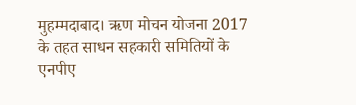मुहम्मदाबाद। ऋण मोचन योजना 2017 के तहत साधन सहकारी समितियों के एनपीए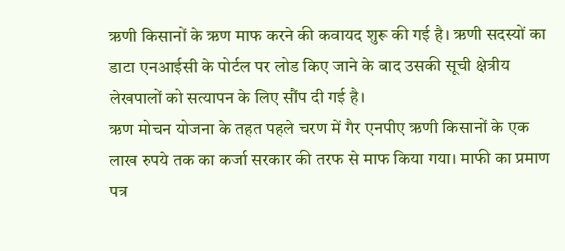ऋणी किसानों के ऋण माफ करने की कवायद शुरू की गई है। ऋणी सदस्यों का डाटा एनआईसी के पोर्टल पर लोड किए जाने के बाद उसकी सूची क्षेत्रीय लेखपालों को सत्यापन के लिए सौंप दी गई है।
ऋण मोचन योजना के तहत पहले चरण में गैर एनपीए ऋणी किसानों के एक लाख रुपये तक का कर्जा सरकार की तरफ से माफ किया गया। माफी का प्रमाण पत्र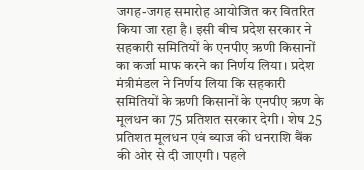जगह-जगह समारोह आयोजित कर वितरित किया जा रहा है। इसी बीच प्रदेश सरकार ने सहकारी समितियों के एनपीए ऋणी किसानों का कर्जा माफ करने का निर्णय लिया। प्रदेश मंत्रीमंडल ने निर्णय लिया कि सहकारी समितियों के ऋणी किसानों के एनपीए ऋण के मूलधन का 75 प्रतिशत सरकार देगी। शेष 25 प्रतिशत मूलधन एवं ब्याज की धनराशि बैंक की ओर से दी जाएगी। पहले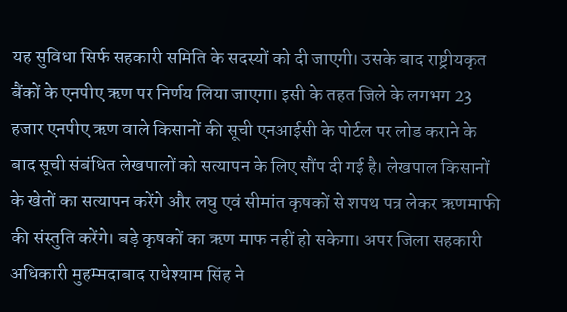यह सुविधा सिर्फ सहकारी समिति के सदस्यों को दी जाएगी। उसके बाद राष्ट्रीयकृत बैंकों के एनपीए ऋण पर निर्णय लिया जाएगा। इसी के तहत जिले के लगभग 23 हजार एनपीए ऋण वाले किसानों की सूची एनआईसी के पोर्टल पर लोड कराने के बाद सूची संबंधित लेखपालों को सत्यापन के लिए सौंप दी गई है। लेखपाल किसानों के खेतों का सत्यापन करेंगे और लघु एवं सीमांत कृषकों से शपथ पत्र लेकर ऋणमाफी की संस्तुति करेंगे। बड़े कृषकों का ऋण माफ नहीं हो सकेगा। अपर जिला सहकारी अधिकारी मुहम्मदाबाद राधेश्याम सिंह ने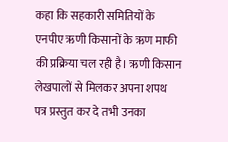कहा कि सहकारी समितियों के एनपीए ऋणी किसानों के ऋण माफी की प्रक्रिया चल रही है। ऋणी किसान लेखपालों से मिलकर अपना शपथ पत्र प्रस्तुत कर दे तभी उनका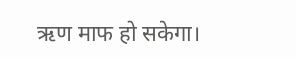ऋण माफ हो सकेगा।